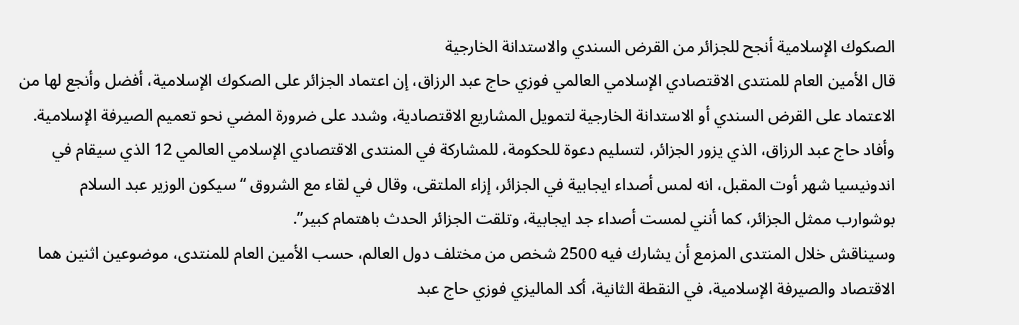الصكوك الإسلامية أنجح للجزائر من القرض السندي والاستدانة الخارجية
قال الأمين العام للمنتدى الاقتصادي الإسلامي العالمي فوزي حاج عبد الرزاق، إن اعتماد الجزائر على الصكوك الإسلامية، أفضل وأنجع لها من الاعتماد على القرض السندي أو الاستدانة الخارجية لتمويل المشاريع الاقتصادية، وشدد على ضرورة المضي نحو تعميم الصيرفة الإسلامية.
وأفاد حاج عبد الرزاق، الذي يزور الجزائر، لتسليم دعوة للحكومة، للمشاركة في المنتدى الاقتصادي الإسلامي العالمي 12 الذي سيقام في اندونيسيا شهر أوت المقبل، انه لمس أصداء ايجابية في الجزائر، إزاء الملتقى، وقال في لقاء مع الشروق “سيكون الوزير عبد السلام بوشوارب ممثل الجزائر، كما أنني لمست أصداء جد ايجابية، وتلقت الجزائر الحدث باهتمام كبير”.
وسيناقش خلال المنتدى المزمع أن يشارك فيه 2500 شخص من مختلف دول العالم، حسب الأمين العام للمنتدى، موضوعين اثنين هما الاقتصاد والصيرفة الإسلامية، في النقطة الثانية، أكد الماليزي فوزي حاج عبد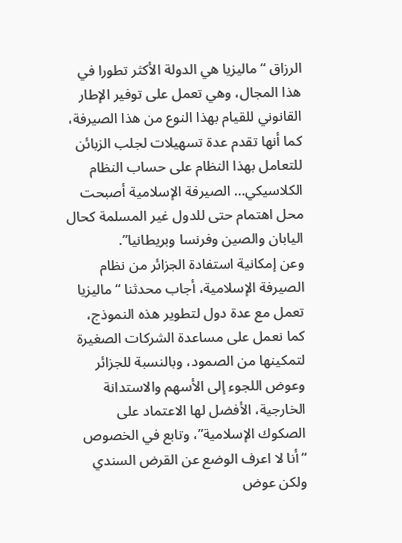الرزاق “ماليزيا هي الدولة الأكثر تطورا في هذا المجال، وهي تعمل على توفير الإطار القانوني للقيام بهذا النوع من هذا الصيرفة، كما أنها تقدم عدة تسهيلات لجلب الزبائن للتعامل بهذا النظام على حساب النظام الكلاسيكي… الصيرفة الإسلامية أصبحت محل اهتمام حتى للدول غير المسلمة كحال اليابان والصين وفرنسا وبريطانيا”.
وعن إمكانية استفادة الجزائر من نظام الصيرفة الإسلامية، أجاب محدثنا “ماليزيا تعمل مع عدة دول لتطوير هذه النموذج، كما نعمل على مساعدة الشركات الصغيرة لتمكينها من الصمود، وبالنسبة للجزائر وعوض اللجوء إلى الأسهم والاستدانة الخارجية، الأفضل لها الاعتماد على الصكوك الإسلامية”، وتابع في الخصوص “أنا لا اعرف الوضع عن القرض السندي ولكن عوض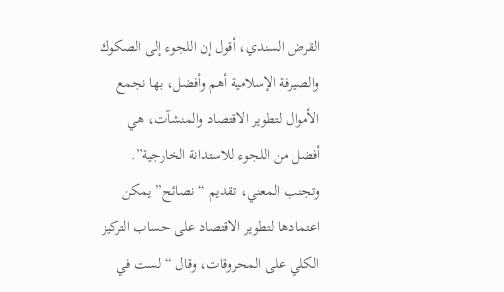القرض السندي، أقول إن اللجوء إلى الصكوك والصيرفة الإسلامية أهم وأفضل، بها نجمع الأموال لتطوير الاقتصاد والمنشآت، هي أفضل من اللجوء للاستدانة الخارجية”.
وتجنب المعني، تقديم “نصائح” يمكن اعتمادها لتطوير الاقتصاد على حساب التركيز الكلي على المحروقات، وقال “لست في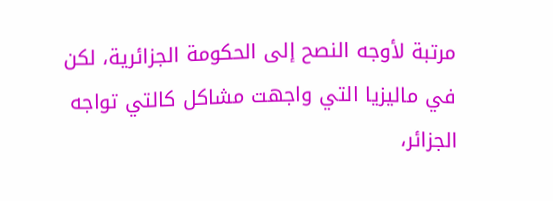مرتبة لأوجه النصح إلى الحكومة الجزائرية، لكن في ماليزيا التي واجهت مشاكل كالتي تواجه الجزائر،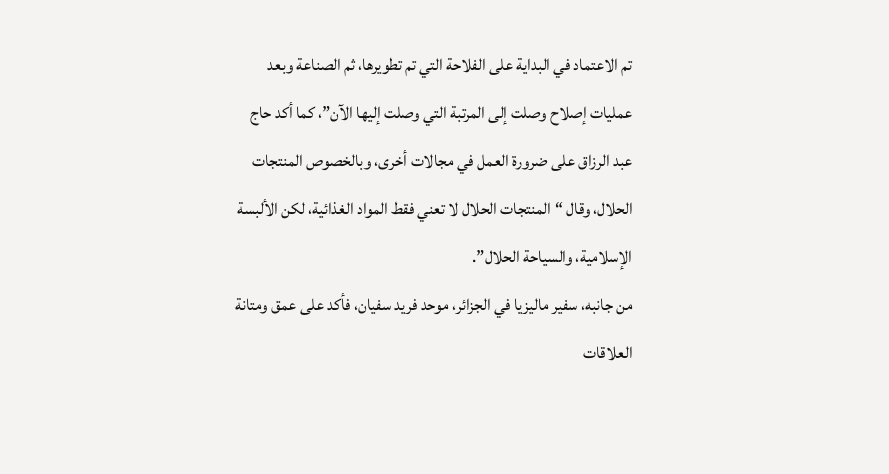تم الاعتماد في البداية على الفلاحة التي تم تطويرها، ثم الصناعة وبعد عمليات إصلاح وصلت إلى المرتبة التي وصلت إليها الآن”، كما أكد حاج عبد الرزاق على ضرورة العمل في مجالات أخرى، وبالخصوص المنتجات الحلال، وقال “المنتجات الحلال لا تعني فقط المواد الغذائية، لكن الألبسة الإسلامية، والسياحة الحلال”.
من جانبه، سفير ماليزيا في الجزائر، موحد فريد سفيان، فأكد على عمق ومتانة العلاقات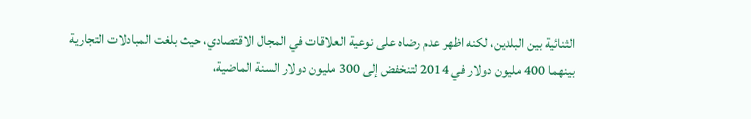الثنائية بين البلدين، لكنه اظهر عدم رضاه على نوعية العلاقات في المجال الاقتصادي، حيث بلغت المبادلات التجارية بينهما 400 مليون دولار في 2014 لتنخفض إلى 300 مليون دولار السنة الماضية،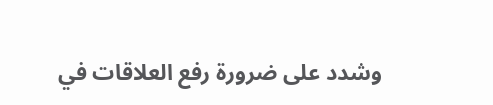وشدد على ضرورة رفع العلاقات في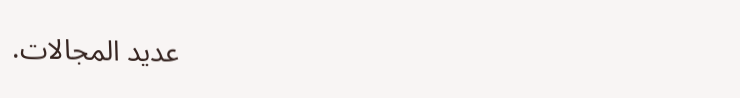عديد المجالات.